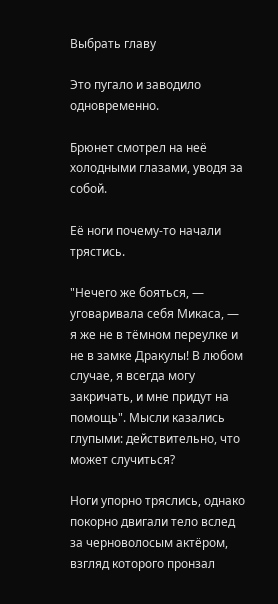Выбрать главу

Это пугало и заводило одновременно.

Брюнет смотрел на неё холодными глазами, уводя за собой.

Её ноги почему-то начали трястись.

"Нечего же бояться, — уговаривала себя Микаса, — я же не в тёмном переулке и не в замке Дракулы! В любом случае, я всегда могу закричать, и мне придут на помощь". Мысли казались глупыми: действительно, что может случиться?

Ноги упорно тряслись, однако покорно двигали тело вслед за черноволосым актёром, взгляд которого пронзал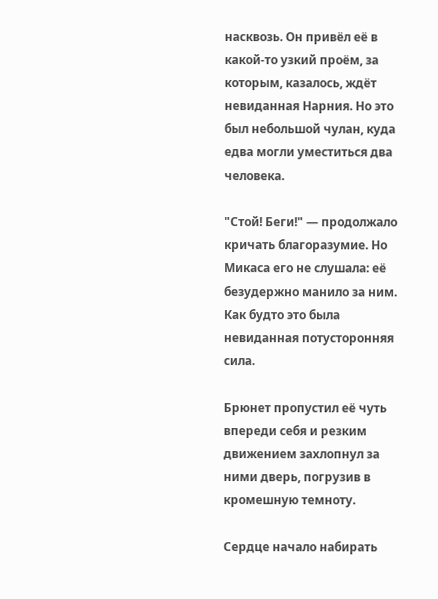насквозь. Он привёл её в какой-то узкий проём, за которым, казалось, ждёт невиданная Нарния. Но это был небольшой чулан, куда едва могли уместиться два человека.

"Стой! Беги!" — продолжало кричать благоразумие. Но Микаса его не слушала: её безудержно манило за ним. Как будто это была невиданная потусторонняя сила.

Брюнет пропустил её чуть впереди себя и резким движением захлопнул за ними дверь, погрузив в кромешную темноту.

Сердце начало набирать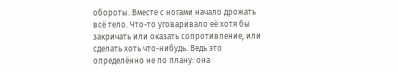обороты. Вместе с ногами начало дрожать всё тело. Что-то уговаривало её хотя бы закричать или оказать сопротивление, или сделать хоть что-нибудь. Ведь это определённо не по плану: она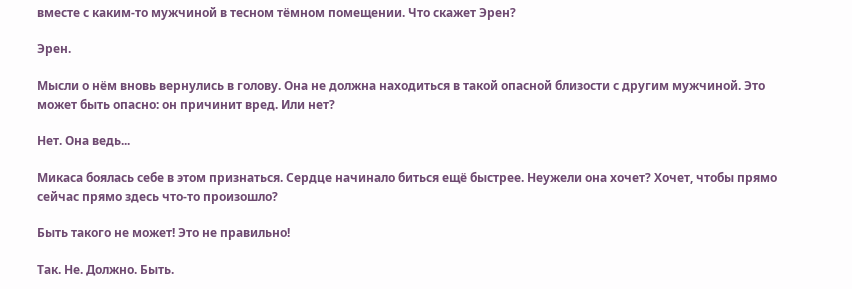вместе с каким-то мужчиной в тесном тёмном помещении. Что скажет Эрен?

Эрен.

Мысли о нём вновь вернулись в голову. Она не должна находиться в такой опасной близости с другим мужчиной. Это может быть опасно: он причинит вред. Или нет?

Нет. Она ведь...

Микаса боялась себе в этом признаться. Сердце начинало биться ещё быстрее. Неужели она хочет? Хочет, чтобы прямо сейчас прямо здесь что-то произошло?

Быть такого не может! Это не правильно!

Так. Не. Должно. Быть.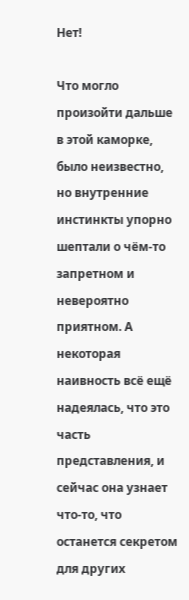Нет!

Что могло произойти дальше в этой каморке, было неизвестно, но внутренние инстинкты упорно шептали о чём-то запретном и невероятно приятном. А некоторая наивность всё ещё надеялась, что это часть представления, и сейчас она узнает что-то, что останется секретом для других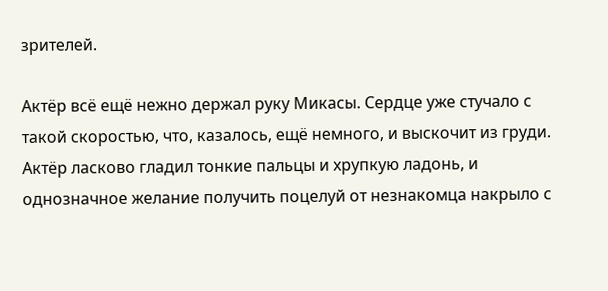зрителей.

Актёр всё ещё нежно держал руку Микасы. Сердце уже стучало с такой скоростью, что, казалось, ещё немного, и выскочит из груди. Актёр ласково гладил тонкие пальцы и хрупкую ладонь, и однозначное желание получить поцелуй от незнакомца накрыло с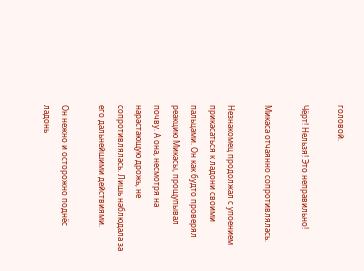головой.

Чёрт! Нельзя! Это неправильно!

Микаса отчаянно сопротивлялась.

Незнакомец продолжал с упоением прикасаться к ладони своими пальцами. Он как будто проверял реакцию Микасы, прощупывал почву. А она, несмотря на нарастающую дрожь, не сопротивлялась. Лишь наблюдала за его дальнейшими действиями.

Он нежно и осторожно поднёс ладонь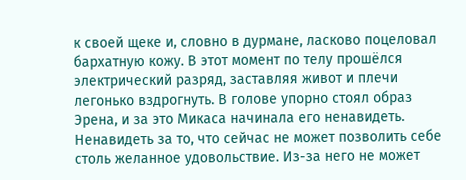к своей щеке и, словно в дурмане, ласково поцеловал бархатную кожу. В этот момент по телу прошёлся электрический разряд, заставляя живот и плечи легонько вздрогнуть. В голове упорно стоял образ Эрена, и за это Микаса начинала его ненавидеть. Ненавидеть за то, что сейчас не может позволить себе столь желанное удовольствие. Из-за него не может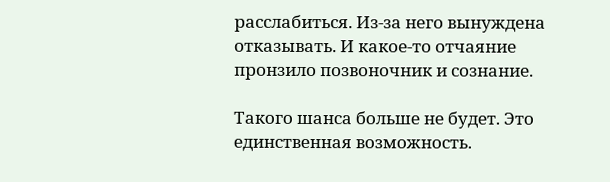расслабиться. Из-за него вынуждена отказывать. И какое-то отчаяние пронзило позвоночник и сознание.

Такого шанса больше не будет. Это единственная возможность.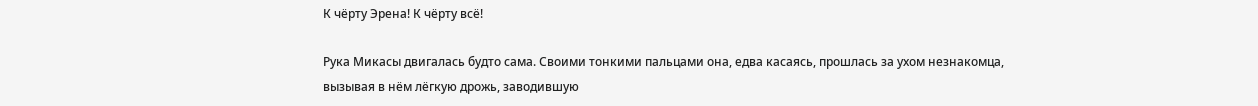К чёрту Эрена! К чёрту всё!

Рука Микасы двигалась будто сама. Своими тонкими пальцами она, едва касаясь, прошлась за ухом незнакомца, вызывая в нём лёгкую дрожь, заводившую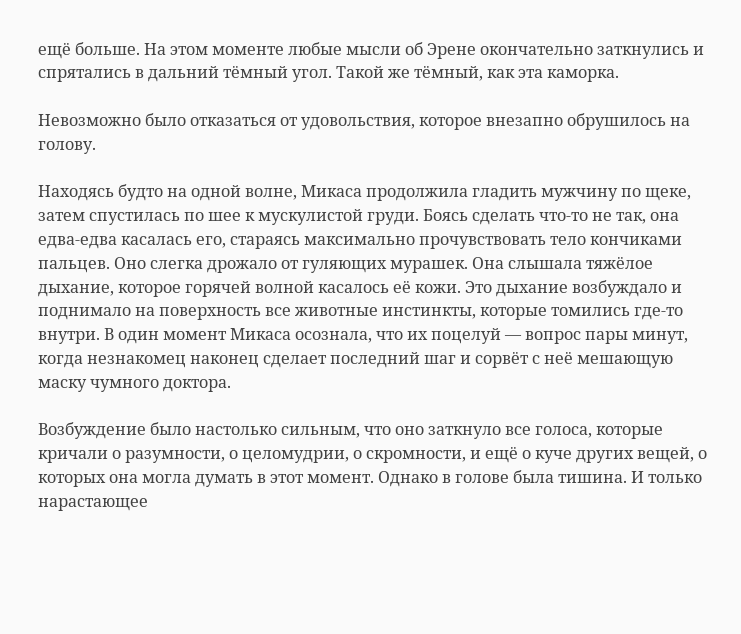ещё больше. На этом моменте любые мысли об Эрене окончательно заткнулись и спрятались в дальний тёмный угол. Такой же тёмный, как эта каморка.

Невозможно было отказаться от удовольствия, которое внезапно обрушилось на голову.

Находясь будто на одной волне, Микаса продолжила гладить мужчину по щеке, затем спустилась по шее к мускулистой груди. Боясь сделать что-то не так, она едва-едва касалась его, стараясь максимально прочувствовать тело кончиками пальцев. Оно слегка дрожало от гуляющих мурашек. Она слышала тяжёлое дыхание, которое горячей волной касалось её кожи. Это дыхание возбуждало и поднимало на поверхность все животные инстинкты, которые томились где-то внутри. В один момент Микаса осознала, что их поцелуй — вопрос пары минут, когда незнакомец наконец сделает последний шаг и сорвёт с неё мешающую маску чумного доктора.

Возбуждение было настолько сильным, что оно заткнуло все голоса, которые кричали о разумности, о целомудрии, о скромности, и ещё о куче других вещей, о которых она могла думать в этот момент. Однако в голове была тишина. И только нарастающее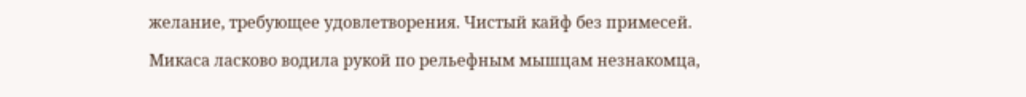желание, требующее удовлетворения. Чистый кайф без примесей.

Микаса ласково водила рукой по рельефным мышцам незнакомца,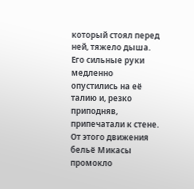который стоял перед ней, тяжело дыша. Его сильные руки медленно опустились на её талию и, резко приподняв, припечатали к стене. От этого движения бельё Микасы промокло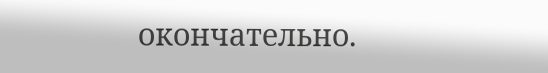окончательно.